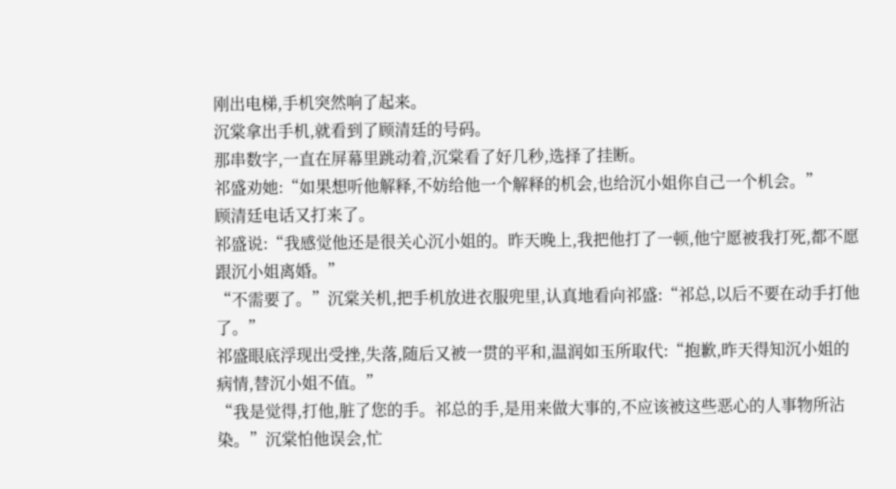刚出电梯,手机突然响了起来。
沉棠拿出手机,就看到了顾清廷的号码。
那串数字,一直在屏幕里跳动着,沉棠看了好几秒,选择了挂断。
祁盛劝她:“如果想听他解释,不妨给他一个解释的机会,也给沉小姐你自己一个机会。”
顾清廷电话又打来了。
祁盛说:“我感觉他还是很关心沉小姐的。昨天晚上,我把他打了一顿,他宁愿被我打死,都不愿跟沉小姐离婚。”
“不需要了。”沉棠关机,把手机放进衣服兜里,认真地看向祁盛:“祁总,以后不要在动手打他了。”
祁盛眼底浮现出受挫,失落,随后又被一贯的平和,温润如玉所取代:“抱歉,昨天得知沉小姐的病情,替沉小姐不值。”
“我是觉得,打他,脏了您的手。祁总的手,是用来做大事的,不应该被这些恶心的人事物所沾染。”沉棠怕他误会,忙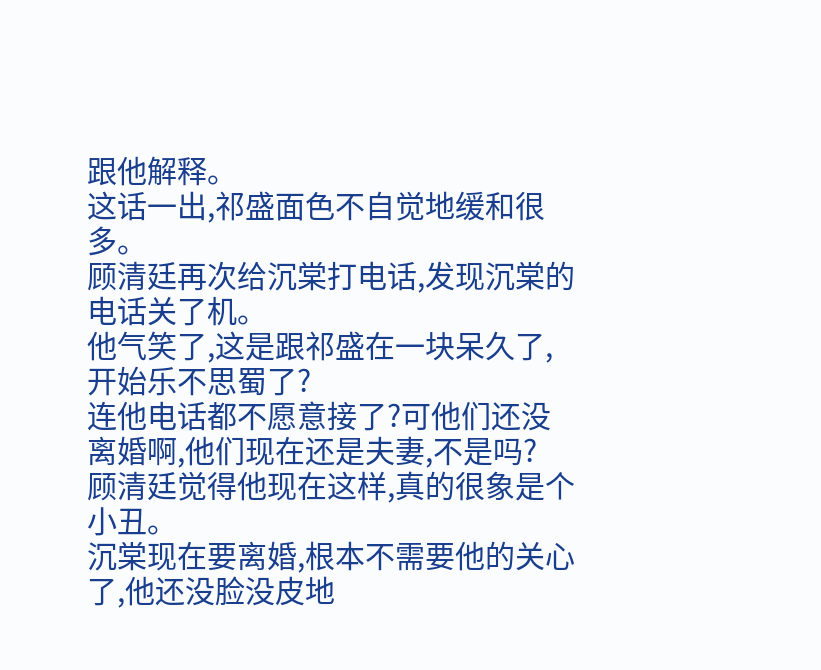跟他解释。
这话一出,祁盛面色不自觉地缓和很多。
顾清廷再次给沉棠打电话,发现沉棠的电话关了机。
他气笑了,这是跟祁盛在一块呆久了,开始乐不思蜀了?
连他电话都不愿意接了?可他们还没离婚啊,他们现在还是夫妻,不是吗?
顾清廷觉得他现在这样,真的很象是个小丑。
沉棠现在要离婚,根本不需要他的关心了,他还没脸没皮地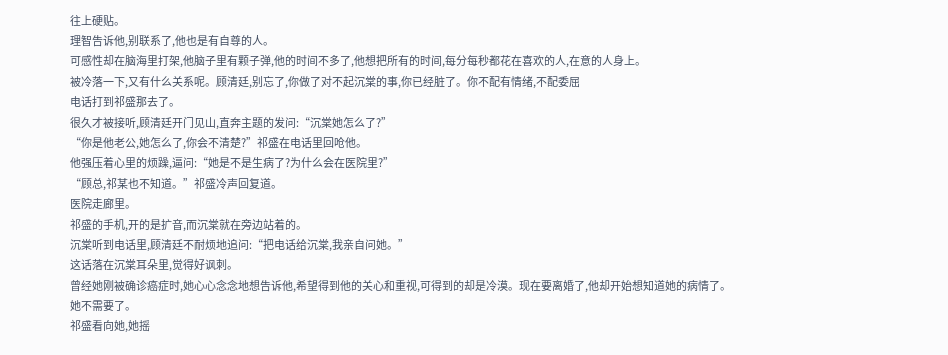往上硬贴。
理智告诉他,别联系了,他也是有自尊的人。
可感性却在脑海里打架,他脑子里有颗子弹,他的时间不多了,他想把所有的时间,每分每秒都花在喜欢的人,在意的人身上。
被冷落一下,又有什么关系呢。顾清廷,别忘了,你做了对不起沉棠的事,你已经脏了。你不配有情绪,不配委屈
电话打到祁盛那去了。
很久才被接听,顾清廷开门见山,直奔主题的发问:“沉棠她怎么了?”
“你是他老公,她怎么了,你会不清楚?”祁盛在电话里回呛他。
他强压着心里的烦躁,逼问:“她是不是生病了?为什么会在医院里?”
“顾总,祁某也不知道。”祁盛冷声回复道。
医院走廊里。
祁盛的手机,开的是扩音,而沉棠就在旁边站着的。
沉棠听到电话里,顾清廷不耐烦地追问:“把电话给沉棠,我亲自问她。”
这话落在沉棠耳朵里,觉得好讽刺。
曾经她刚被确诊癌症时,她心心念念地想告诉他,希望得到他的关心和重视,可得到的却是冷漠。现在要离婚了,他却开始想知道她的病情了。
她不需要了。
祁盛看向她,她摇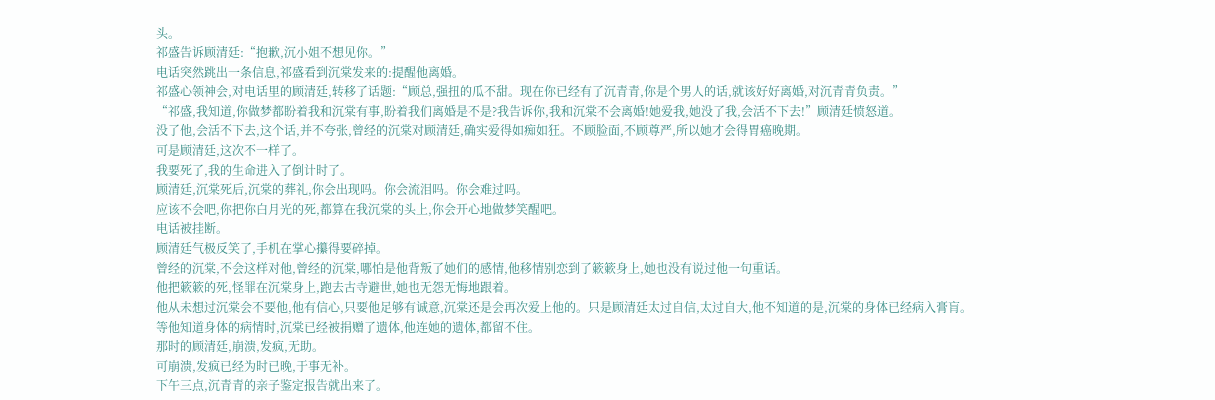头。
祁盛告诉顾清廷:“抱歉,沉小姐不想见你。”
电话突然跳出一条信息,祁盛看到沉棠发来的:提醒他离婚。
祁盛心领神会,对电话里的顾清廷,转移了话题:“顾总,强扭的瓜不甜。现在你已经有了沉青青,你是个男人的话,就该好好离婚,对沉青青负责。”
“祁盛,我知道,你做梦都盼着我和沉棠有事,盼着我们离婚是不是?我告诉你,我和沉棠不会离婚!她爱我,她没了我,会活不下去!”顾清廷愤怒道。
没了他,会活不下去,这个话,并不夸张,曾经的沉棠对顾清廷,确实爱得如痴如狂。不顾脸面,不顾尊严,所以她才会得胃癌晚期。
可是顾清廷,这次不一样了。
我要死了,我的生命进入了倒计时了。
顾清廷,沉棠死后,沉棠的葬礼,你会出现吗。你会流泪吗。你会难过吗。
应该不会吧,你把你白月光的死,都算在我沉棠的头上,你会开心地做梦笑醒吧。
电话被挂断。
顾清廷气极反笑了,手机在掌心攥得要碎掉。
曾经的沉棠,不会这样对他,曾经的沉棠,哪怕是他背叛了她们的感情,他移情别恋到了簌簌身上,她也没有说过他一句重话。
他把簌簌的死,怪罪在沉棠身上,跑去古寺避世,她也无怨无悔地跟着。
他从未想过沉棠会不要他,他有信心,只要他足够有诚意,沉棠还是会再次爱上他的。只是顾清廷太过自信,太过自大,他不知道的是,沉棠的身体已经病入膏肓。
等他知道身体的病情时,沉棠已经被捐赠了遗体,他连她的遗体,都留不住。
那时的顾清廷,崩溃,发疯,无助。
可崩溃,发疯已经为时已晚,于事无补。
下午三点,沉青青的亲子鉴定报告就出来了。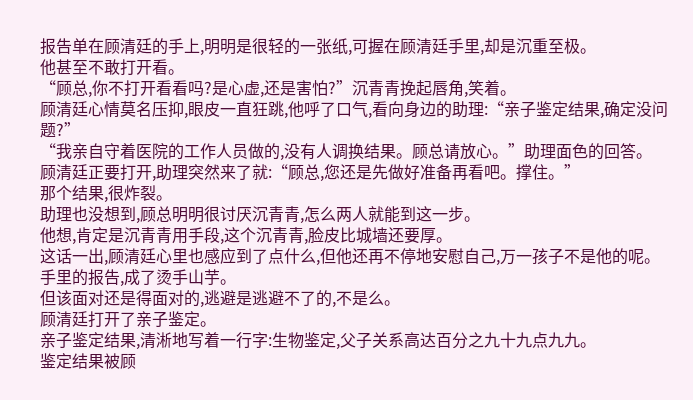报告单在顾清廷的手上,明明是很轻的一张纸,可握在顾清廷手里,却是沉重至极。
他甚至不敢打开看。
“顾总,你不打开看看吗?是心虚,还是害怕?”沉青青挽起唇角,笑着。
顾清廷心情莫名压抑,眼皮一直狂跳,他呼了口气,看向身边的助理:“亲子鉴定结果,确定没问题?”
“我亲自守着医院的工作人员做的,没有人调换结果。顾总请放心。”助理面色的回答。
顾清廷正要打开,助理突然来了就:“顾总,您还是先做好准备再看吧。撑住。”
那个结果,很炸裂。
助理也没想到,顾总明明很讨厌沉青青,怎么两人就能到这一步。
他想,肯定是沉青青用手段,这个沉青青,脸皮比城墙还要厚。
这话一出,顾清廷心里也感应到了点什么,但他还再不停地安慰自己,万一孩子不是他的呢。
手里的报告,成了烫手山芋。
但该面对还是得面对的,逃避是逃避不了的,不是么。
顾清廷打开了亲子鉴定。
亲子鉴定结果,清淅地写着一行字:生物鉴定,父子关系高达百分之九十九点九九。
鉴定结果被顾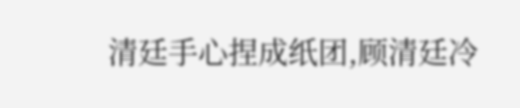清廷手心捏成纸团,顾清廷冷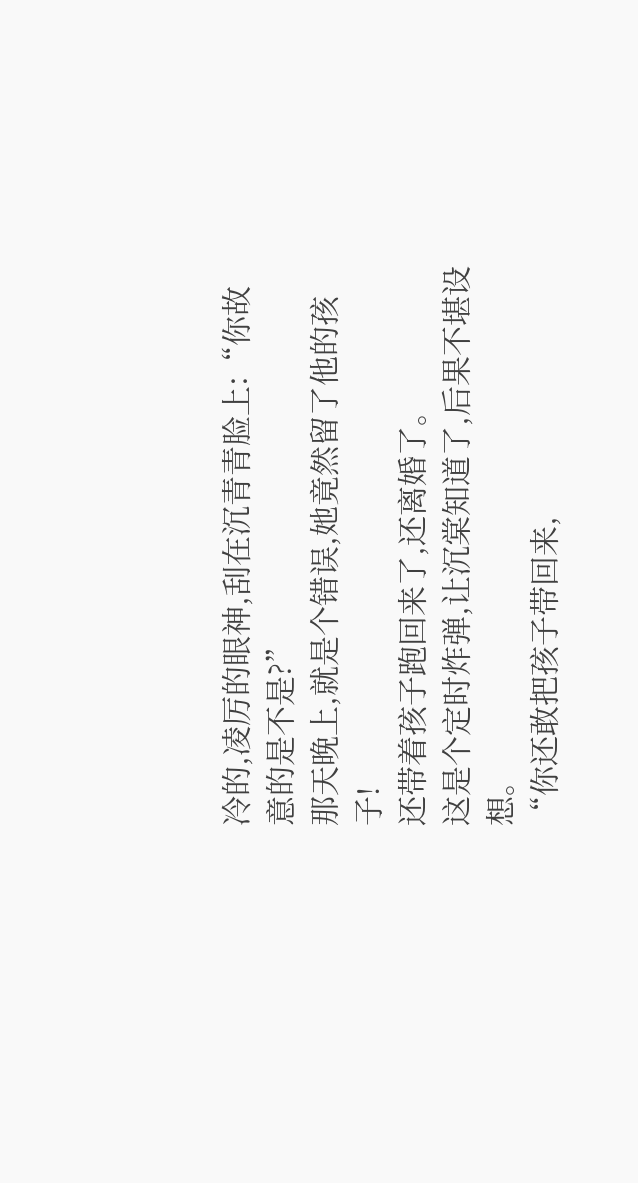冷的,凌厉的眼神,刮在沉青青脸上:“你故意的是不是?”
那天晚上,就是个错误,她竟然留了他的孩子!
还带着孩子跑回来了,还离婚了。
这是个定时炸弹,让沉棠知道了,后果不堪设想。
“你还敢把孩子带回来,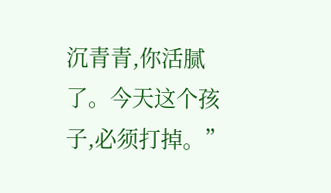沉青青,你活腻了。今天这个孩子,必须打掉。”